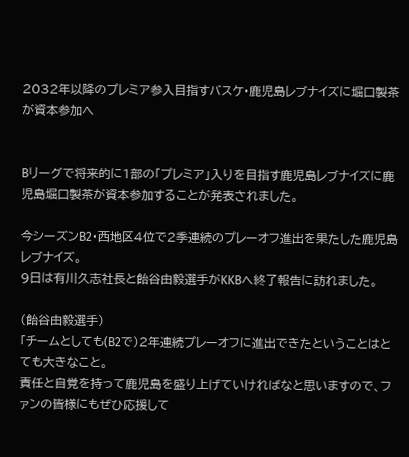2032年以降のプレミア参入目指すバスケ・鹿児島レブナイズに堀口製茶が資本参加へ


Bリーグで将来的に1部の「プレミア」入りを目指す鹿児島レブナイズに鹿児島堀口製茶が資本参加することが発表されました。

今シーズンB2・西地区4位で2季連続のプレーオフ進出を果たした鹿児島レブナイズ。
9日は有川久志社長と飴谷由毅選手がKKBへ終了報告に訪れました。

(飴谷由毅選手)
「チームとしても(B2で)2年連続プレーオフに進出できたということはとても大きなこと。
責任と自覚を持って鹿児島を盛り上げていければなと思いますので、ファンの皆様にもぜひ応援して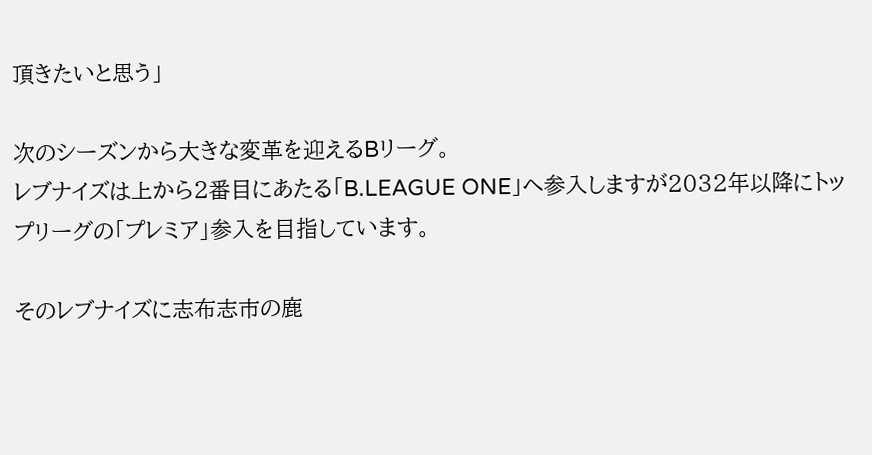頂きたいと思う」

次のシーズンから大きな変革を迎えるBリーグ。
レブナイズは上から2番目にあたる「B.LEAGUE ONE」へ参入しますが2032年以降にトップリーグの「プレミア」参入を目指しています。

そのレブナイズに志布志市の鹿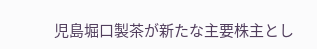児島堀口製茶が新たな主要株主とし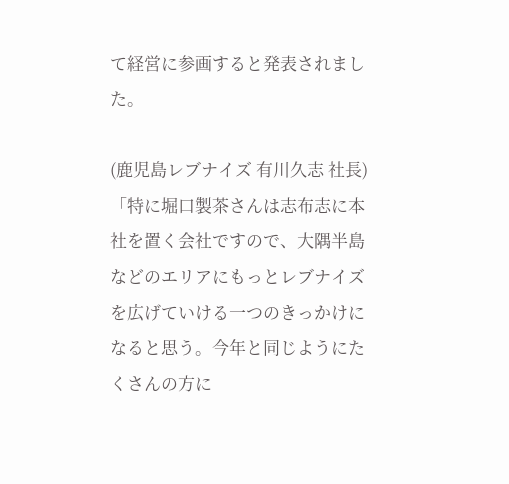て経営に参画すると発表されました。

(鹿児島レブナイズ 有川久志 社長)
「特に堀口製茶さんは志布志に本社を置く会社ですので、大隅半島などのエリアにもっとレブナイズを広げていける一つのきっかけになると思う。今年と同じようにたくさんの方に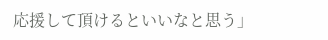応援して頂けるといいなと思う」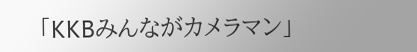「KKBみんながカメラマン」